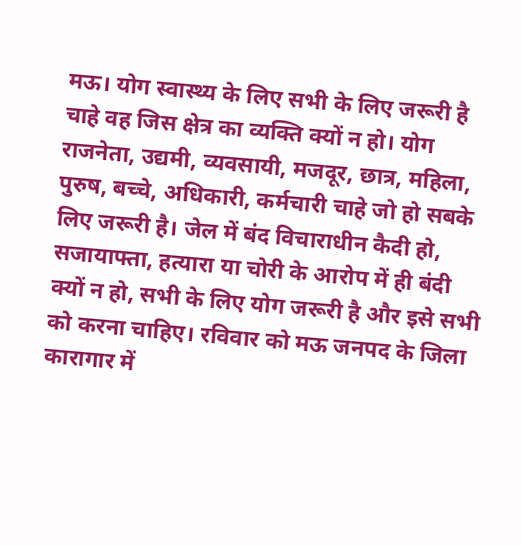मऊ। योग स्वास्थ्य के लिए सभी के लिए जरूरी है चाहे वह जिस क्षेत्र का व्यक्ति क्यों न हो। योग राजनेता, उद्यमी, व्यवसायी, मजदूर, छात्र, महिला, पुरुष, बच्चे, अधिकारी, कर्मचारी चाहे जो हो सबके लिए जरूरी है। जेल में बंद विचाराधीन कैदी हो, सजायाफ्ता, हत्यारा या चोरी के आरोप में ही बंदी क्यों न हो, सभी के लिए योग जरूरी है और इसे सभी को करना चाहिए। रविवार को मऊ जनपद के जिला कारागार में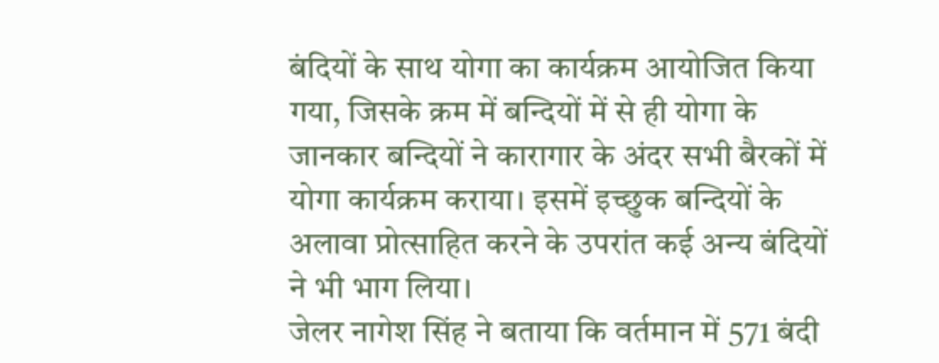बंदियों के साथ योगा का कार्यक्रम आयोजित किया गया, जिसके क्रम में बन्दियों में से ही योगा के जानकार बन्दियों ने कारागार के अंदर सभी बैरकों में योगा कार्यक्रम कराया। इसमें इच्छुक बन्दियों के अलावा प्रोत्साहित करने के उपरांत कई अन्य बंदियों ने भी भाग लिया।
जेलर नागेश सिंह ने बताया कि वर्तमान में 571 बंदी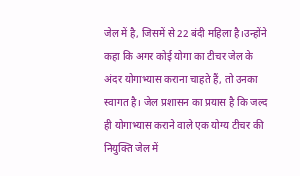जेल में है, जिसमें से 22 बंदी महिला है।उन्होंने कहा कि अगर कोई योगा का टीचर जेल के अंदर योगाभ्यास कराना चाहते हैं, तो उनका स्वागत है। जेल प्रशासन का प्रयास है कि जल्द ही योगाभ्यास कराने वाले एक योग्य टीचर की नियुक्ति जेल में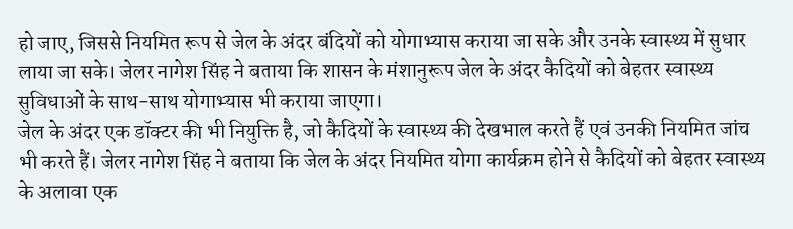हो जाए, जिससे नियमित रूप से जेल के अंदर बंदियों को योगाभ्यास कराया जा सके और उनके स्वास्थ्य में सुधार लाया जा सके। जेलर नागेश सिंह ने बताया कि शासन के मंशानुरूप जेल के अंदर कैदियों को बेहतर स्वास्थ्य सुविधाओं के साथ-साथ योगाभ्यास भी कराया जाएगा।
जेल के अंदर एक डॉक्टर की भी नियुक्ति है, जो कैदियों के स्वास्थ्य की देखभाल करते हैं एवं उनकी नियमित जांच भी करते हैं। जेलर नागेश सिंह ने बताया कि जेल के अंदर नियमित योगा कार्यक्रम होने से कैदियों को बेहतर स्वास्थ्य के अलावा एक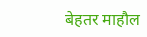बेहतर माहौल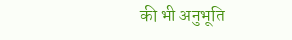की भी अनुभूति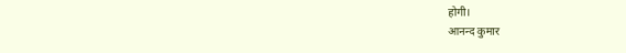होगी।
आनन्द कुमार